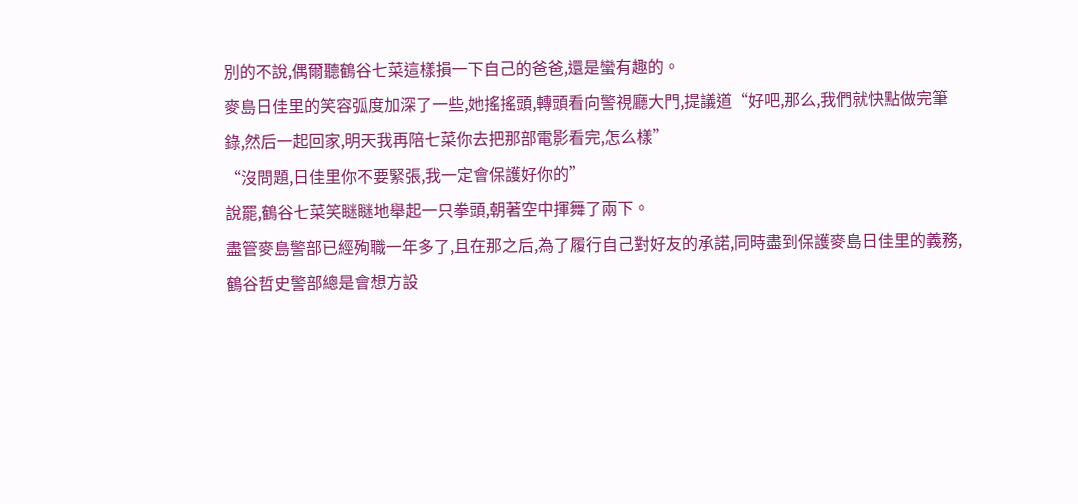別的不說,偶爾聽鶴谷七菜這樣損一下自己的爸爸,還是蠻有趣的。
麥島日佳里的笑容弧度加深了一些,她搖搖頭,轉頭看向警視廳大門,提議道“好吧,那么,我們就快點做完筆錄,然后一起回家,明天我再陪七菜你去把那部電影看完,怎么樣”
“沒問題,日佳里你不要緊張,我一定會保護好你的”
說罷,鶴谷七菜笑瞇瞇地舉起一只拳頭,朝著空中揮舞了兩下。
盡管麥島警部已經殉職一年多了,且在那之后,為了履行自己對好友的承諾,同時盡到保護麥島日佳里的義務,鶴谷哲史警部總是會想方設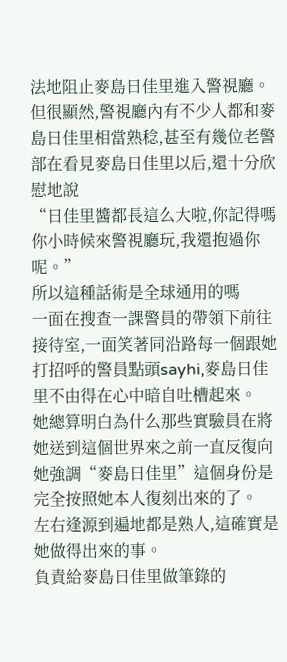法地阻止麥島日佳里進入警視廳。
但很顯然,警視廳內有不少人都和麥島日佳里相當熟稔,甚至有幾位老警部在看見麥島日佳里以后,還十分欣慰地說
“日佳里醬都長這么大啦,你記得嗎你小時候來警視廳玩,我還抱過你呢。”
所以這種話術是全球通用的嗎
一面在搜查一課警員的帶領下前往接待室,一面笑著同沿路每一個跟她打招呼的警員點頭sayhi,麥島日佳里不由得在心中暗自吐槽起來。
她總算明白為什么那些實驗員在將她送到這個世界來之前一直反復向她強調“麥島日佳里”這個身份是完全按照她本人復刻出來的了。
左右逢源到遍地都是熟人,這確實是她做得出來的事。
負責給麥島日佳里做筆錄的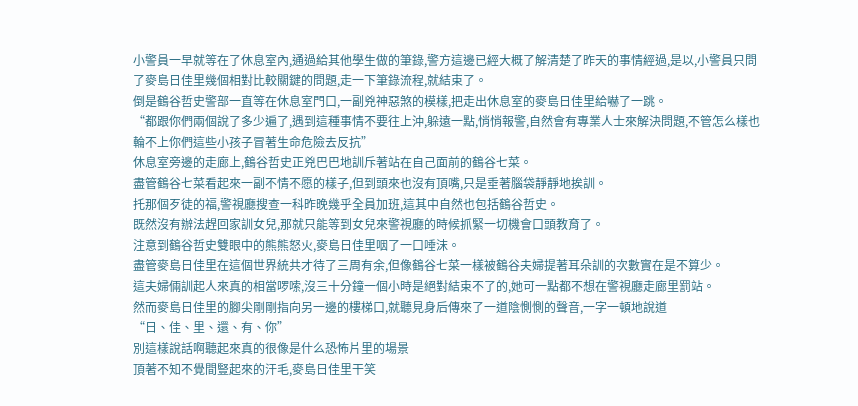小警員一早就等在了休息室內,通過給其他學生做的筆錄,警方這邊已經大概了解清楚了昨天的事情經過,是以,小警員只問了麥島日佳里幾個相對比較關鍵的問題,走一下筆錄流程,就結束了。
倒是鶴谷哲史警部一直等在休息室門口,一副兇神惡煞的模樣,把走出休息室的麥島日佳里給嚇了一跳。
“都跟你們兩個說了多少遍了,遇到這種事情不要往上沖,躲遠一點,悄悄報警,自然會有專業人士來解決問題,不管怎么樣也輪不上你們這些小孩子冒著生命危險去反抗”
休息室旁邊的走廊上,鶴谷哲史正兇巴巴地訓斥著站在自己面前的鶴谷七菜。
盡管鶴谷七菜看起來一副不情不愿的樣子,但到頭來也沒有頂嘴,只是垂著腦袋靜靜地挨訓。
托那個歹徒的福,警視廳搜查一科昨晚幾乎全員加班,這其中自然也包括鶴谷哲史。
既然沒有辦法趕回家訓女兒,那就只能等到女兒來警視廳的時候抓緊一切機會口頭教育了。
注意到鶴谷哲史雙眼中的熊熊怒火,麥島日佳里咽了一口唾沫。
盡管麥島日佳里在這個世界統共才待了三周有余,但像鶴谷七菜一樣被鶴谷夫婦提著耳朵訓的次數實在是不算少。
這夫婦倆訓起人來真的相當啰嗦,沒三十分鐘一個小時是絕對結束不了的,她可一點都不想在警視廳走廊里罰站。
然而麥島日佳里的腳尖剛剛指向另一邊的樓梯口,就聽見身后傳來了一道陰惻惻的聲音,一字一頓地說道
“日、佳、里、還、有、你”
別這樣說話啊聽起來真的很像是什么恐怖片里的場景
頂著不知不覺間豎起來的汗毛,麥島日佳里干笑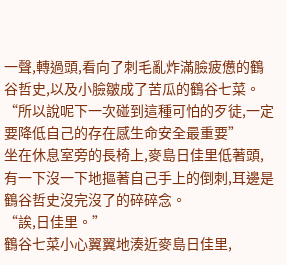一聲,轉過頭,看向了刺毛亂炸滿臉疲憊的鶴谷哲史,以及小臉皺成了苦瓜的鶴谷七菜。
“所以說呢下一次碰到這種可怕的歹徒,一定要降低自己的存在感生命安全最重要”
坐在休息室旁的長椅上,麥島日佳里低著頭,有一下沒一下地摳著自己手上的倒刺,耳邊是鶴谷哲史沒完沒了的碎碎念。
“誒,日佳里。”
鶴谷七菜小心翼翼地湊近麥島日佳里,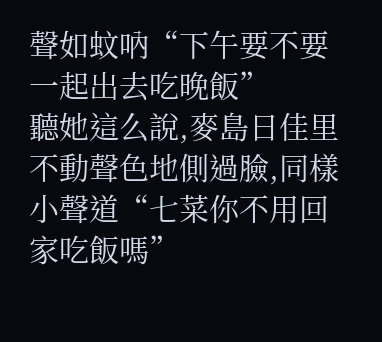聲如蚊吶“下午要不要一起出去吃晚飯”
聽她這么說,麥島日佳里不動聲色地側過臉,同樣小聲道“七菜你不用回家吃飯嗎”